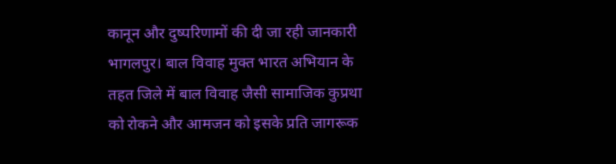कानून और दुष्परिणामों की दी जा रही जानकारी
भागलपुर। बाल विवाह मुक्त भारत अभियान के तहत जिले में बाल विवाह जैसी सामाजिक कुप्रथा को रोकने और आमजन को इसके प्रति जागरूक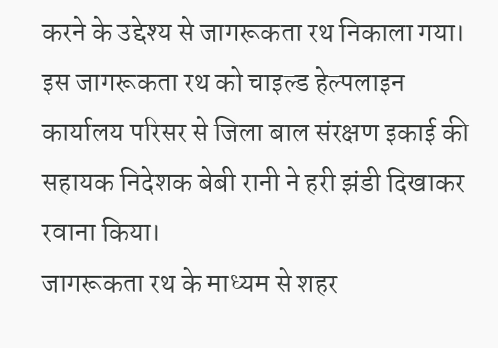करने के उद्देश्य से जागरूकता रथ निकाला गया। इस जागरूकता रथ को चाइल्ड हेल्पलाइन कार्यालय परिसर से जिला बाल संरक्षण इकाई की सहायक निदेशक बेबी रानी ने हरी झंडी दिखाकर रवाना किया।
जागरूकता रथ के माध्यम से शहर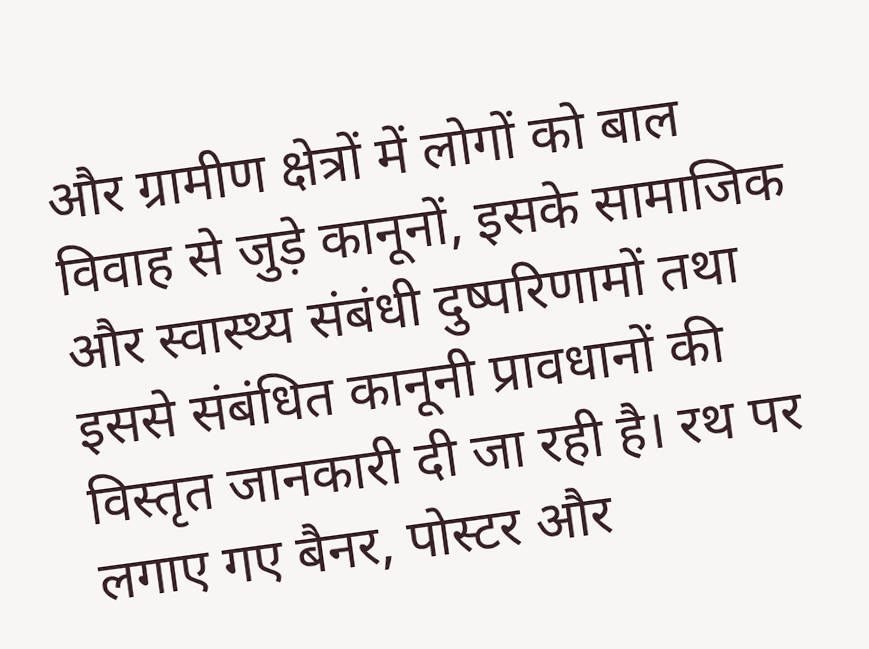और ग्रामीण क्षेत्रों में लोगों को बाल विवाह से जुड़े कानूनों, इसके सामाजिक और स्वास्थ्य संबंधी दुष्परिणामों तथा इससे संबंधित कानूनी प्रावधानों की विस्तृत जानकारी दी जा रही है। रथ पर लगाए गए बैनर, पोस्टर और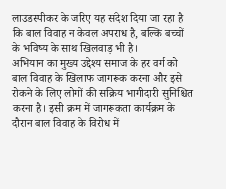लाउडस्पीकर के जरिए यह संदेश दिया जा रहा है कि बाल विवाह न केवल अपराध है, बल्कि बच्चों के भविष्य के साथ खिलवाड़ भी है।
अभियान का मुख्य उद्देश्य समाज के हर वर्ग को बाल विवाह के खिलाफ जागरूक करना और इसे रोकने के लिए लोगों की सक्रिय भागीदारी सुनिश्चित करना है। इसी क्रम में जागरूकता कार्यक्रम के दौरान बाल विवाह के विरोध में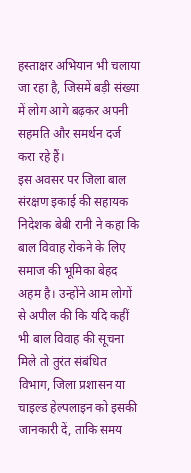हस्ताक्षर अभियान भी चलाया जा रहा है, जिसमें बड़ी संख्या में लोग आगे बढ़कर अपनी सहमति और समर्थन दर्ज करा रहे हैं।
इस अवसर पर जिला बाल संरक्षण इकाई की सहायक निदेशक बेबी रानी ने कहा कि बाल विवाह रोकने के लिए समाज की भूमिका बेहद अहम है। उन्होंने आम लोगों से अपील की कि यदि कहीं भी बाल विवाह की सूचना मिले तो तुरंत संबंधित विभाग, जिला प्रशासन या चाइल्ड हेल्पलाइन को इसकी जानकारी दें, ताकि समय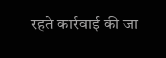रहते कार्रवाई की जा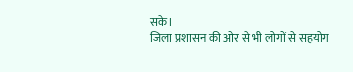सके।
जिला प्रशासन की ओर से भी लोगों से सहयोग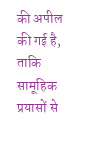की अपील की गई है, ताकि सामूहिक प्रयासों से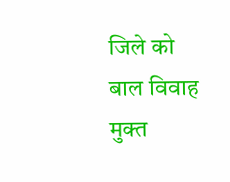जिले को बाल विवाह मुक्त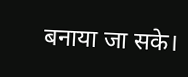बनाया जा सके।